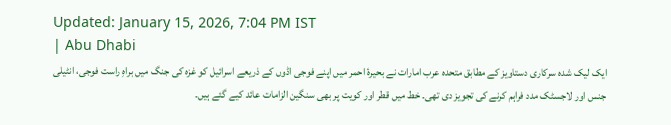Updated: January 15, 2026, 7:04 PM IST
| Abu Dhabi
ایک لیک شدہ سرکاری دستاویز کے مطابق متحدہ عرب امارات نے بحیرۂ احمر میں اپنے فوجی اڈوں کے ذریعے اسرائیل کو غزہ کی جنگ میں براہِ راست فوجی، انٹیلی جنس اور لاجسٹک مدد فراہم کرنے کی تجویز دی تھی۔ خط میں قطر اور کویت پر بھی سنگین الزامات عائد کیے گئے ہیں۔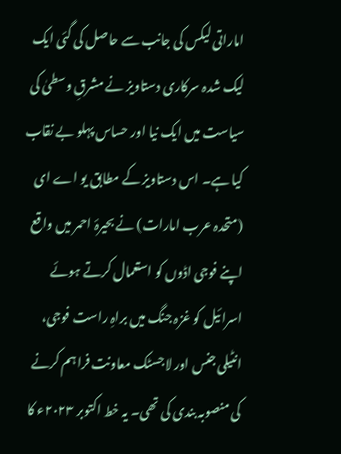اماراتی لیکس کی جانب سے حاصل کی گئی ایک لیک شدہ سرکاری دستاویز نے مشرقِ وسطیٰ کی سیاست میں ایک نیا اور حساس پہلو بے نقاب کیا ہے۔ اس دستاویز کے مطابق یو اے ای (متحدہ عرب امارات) نے بحیرۂ احمر میں واقع اپنے فوجی اڈوں کو استعمال کرتے ہوئے اسرائیل کو غزہ جنگ میں براہِ راست فوجی، انٹیلی جنس اور لاجسٹک معاونت فراہم کرنے کی منصوبہ بندی کی تھی۔ یہ خط اکتوبر ۲۰۲۳ء کا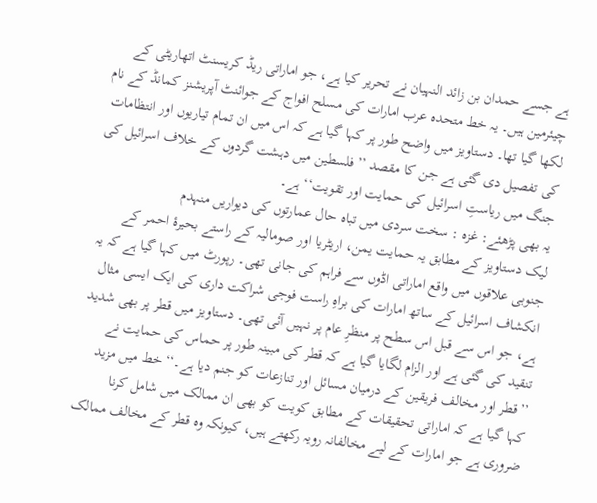ہے جسے حمدان بن زائد النہیان نے تحریر کیا ہے، جو اماراتی ریڈ کریسنٹ اتھاریٹی کے چیئرمین ہیں۔ یہ خط متحدہ عرب امارات کی مسلح افواج کے جوائنٹ آپریشنز کمانڈ کے نام لکھا گیا تھا۔ دستاویز میں واضح طور پر کہا گیا ہے کہ اس میں ان تمام تیاریوں اور انتظامات کی تفصیل دی گئی ہے جن کا مقصد ’’فلسطین میں دہشت گردوں کے خلاف اسرائیل کی جنگ میں ریاستِ اسرائیل کی حمایت اور تقویت‘‘ ہے۔
یہ بھی پڑھئے: غزہ : سخت سردی میں تباہ حال عمارتوں کی دیواریں منہدم
لیک دستاویز کے مطابق یہ حمایت یمن، اریٹریا اور صومالیہ کے راستے بحیرۂ احمر کے جنوبی علاقوں میں واقع اماراتی اڈوں سے فراہم کی جانی تھی۔ رپورٹ میں کہا گیا ہے کہ یہ انکشاف اسرائیل کے ساتھ امارات کی براہِ راست فوجی شراکت داری کی ایک ایسی مثال ہے، جو اس سے قبل اس سطح پر منظرِ عام پر نہیں آئی تھی۔ دستاویز میں قطر پر بھی شدید تنقید کی گئی ہے اور الزام لگایا گیا ہے کہ قطر کی مبینہ طور پر حماس کی حمایت نے ’’قطر اور مخالف فریقین کے درمیان مسائل اور تنازعات کو جنم دیا ہے۔‘‘ خط میں مزید کہا گیا ہے کہ اماراتی تحقیقات کے مطابق کویت کو بھی ان ممالک میں شامل کرنا ضروری ہے جو امارات کے لیے مخالفانہ رویہ رکھتے ہیں، کیونکہ وہ قطر کے مخالف ممالک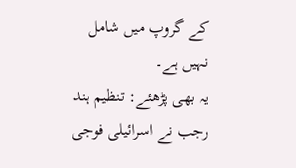کے گروپ میں شامل نہیں ہے۔
یہ بھی پڑھئے: تنظیم ہند رجب نے اسرائیلی فوجی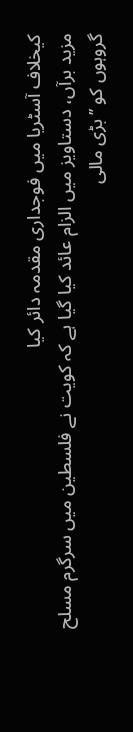کیخلاف آسٹریا میں فوجداری مقدمہ دائر کیا
مزید برآں، دستاویز میں الزام عائد کیا گیا ہے کہ کویت نے فلسطین میں سرگرم مسلح گروہوں کو ’’بڑی مالی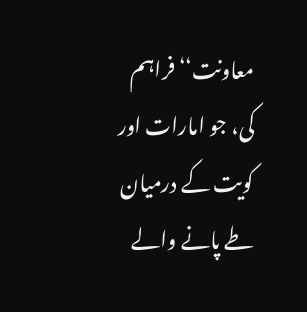معاونت‘‘ فراہم کی، جو امارات اور کویت کے درمیان طے پانے والے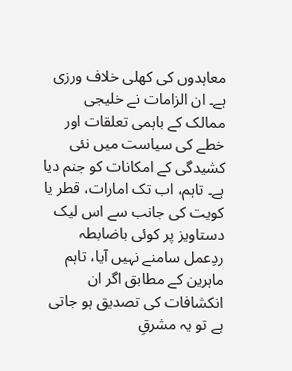معاہدوں کی کھلی خلاف ورزی ہے۔ ان الزامات نے خلیجی ممالک کے باہمی تعلقات اور خطے کی سیاست میں نئی کشیدگی کے امکانات کو جنم دیا ہے۔ تاہم، اب تک امارات، قطر یا کویت کی جانب سے اس لیک دستاویز پر کوئی باضابطہ ردِعمل سامنے نہیں آیا، تاہم ماہرین کے مطابق اگر ان انکشافات کی تصدیق ہو جاتی ہے تو یہ مشرقِ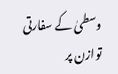وسطیٰ کے سفارتی توازن پر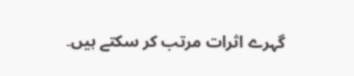گہرے اثرات مرتب کر سکتے ہیں۔